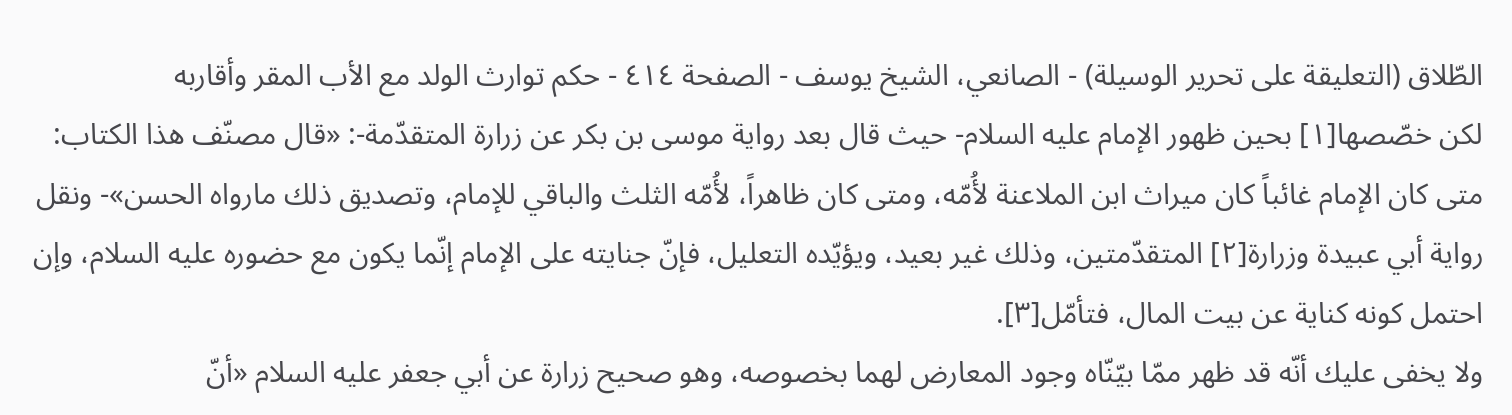الطّلاق (التعليقة على تحرير الوسيلة) - الصانعي، الشيخ يوسف - الصفحة ٤١٤ - حكم توارث الولد مع الأب المقر وأقاربه
لكن خصّصها[١] بحين ظهور الإمام عليه السلام- حيث قال بعد رواية موسى بن بكر عن زرارة المتقدّمة-: «قال مصنّف هذا الكتاب: متى كان الإمام غائباً كان ميراث ابن الملاعنة لأُمّه، ومتى كان ظاهراً، لأُمّه الثلث والباقي للإمام، وتصديق ذلك مارواه الحسن»- ونقل رواية أبي عبيدة وزرارة[٢] المتقدّمتين، وذلك غير بعيد، ويؤيّده التعليل، فإنّ جنايته على الإمام إنّما يكون مع حضوره عليه السلام، وإن احتمل كونه كناية عن بيت المال، فتأمّل[٣].
ولا يخفى عليك أنّه قد ظهر ممّا بيّنّاه وجود المعارض لهما بخصوصه، وهو صحيح زرارة عن أبي جعفر عليه السلام «أنّ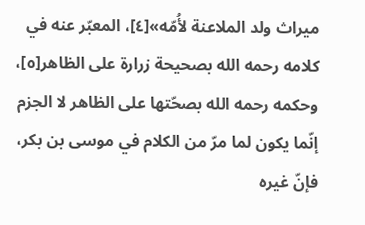ميراث ولد الملاعنة لأُمّه»[٤]، المعبّر عنه في كلامه رحمه الله بصحيحة زرارة على الظاهر[٥]، وحكمه رحمه الله بصحّتها على الظاهر لا الجزم إنّما يكون لما مرّ من الكلام في موسى بن بكر، فإنّ غيره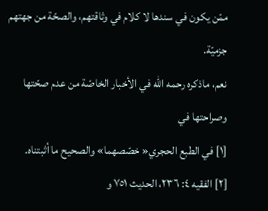ممّن يكون في سندها لا كلام في وثاقتهم، والصحّة من جهتهم جزميّة.
نعم، ماذكره رحمه الله في الأخبار الخاصّة من عدم صحّتها وصراحتها في
[١] في الطبع الحجري« خصّصهما» والصحيح ما أثبتناه.
[٢] الفقيه ٤: ٢٣٦، الحديث ٧٥١ و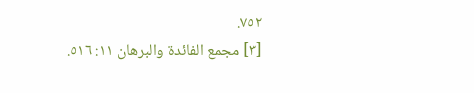٧٥٢.
[٣] مجمع الفائدة والبرهان ١١: ٥١٦.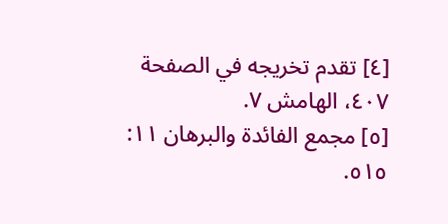[٤] تقدم تخريجه في الصفحة ٤٠٧، الهامش ٧.
[٥] مجمع الفائدة والبرهان ١١: ٥١٥.